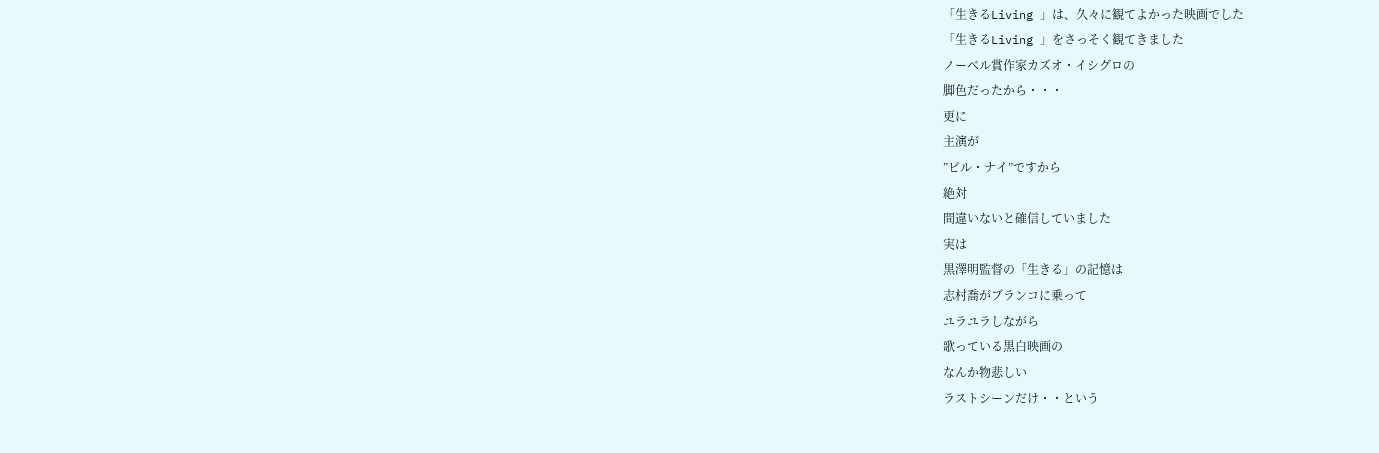「生きるLiving 」は、久々に観てよかった映画でした
「生きるLiving 」をさっそく観てきました
ノーベル賞作家カズオ・イシグロの
脚色だったから・・・
更に
主演が
”ビル・ナイ”ですから
絶対
間違いないと確信していました
実は
黒澤明監督の「生きる」の記憶は
志村喬がブランコに乗って
ユラユラしながら
歌っている黒白映画の
なんか物悲しい
ラストシーンだけ・・という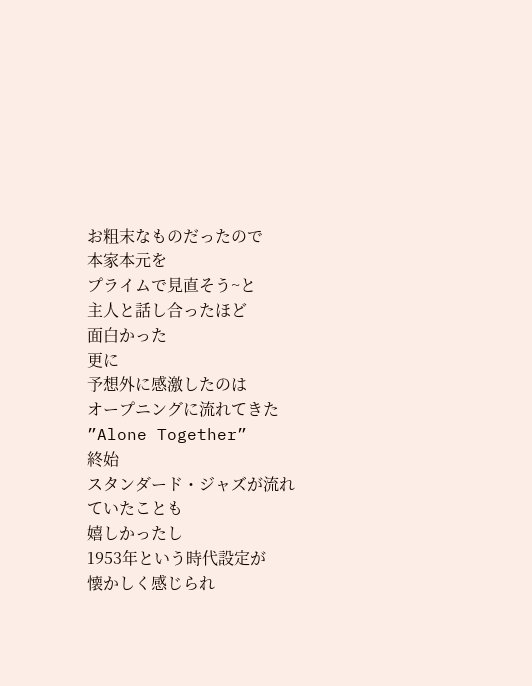お粗末なものだったので
本家本元を
プライムで見直そう~と
主人と話し合ったほど
面白かった
更に
予想外に感激したのは
オープニングに流れてきた
”Alone Together”
終始
スタンダード・ジャズが流れていたことも
嬉しかったし
1953年という時代設定が
懐かしく感じられ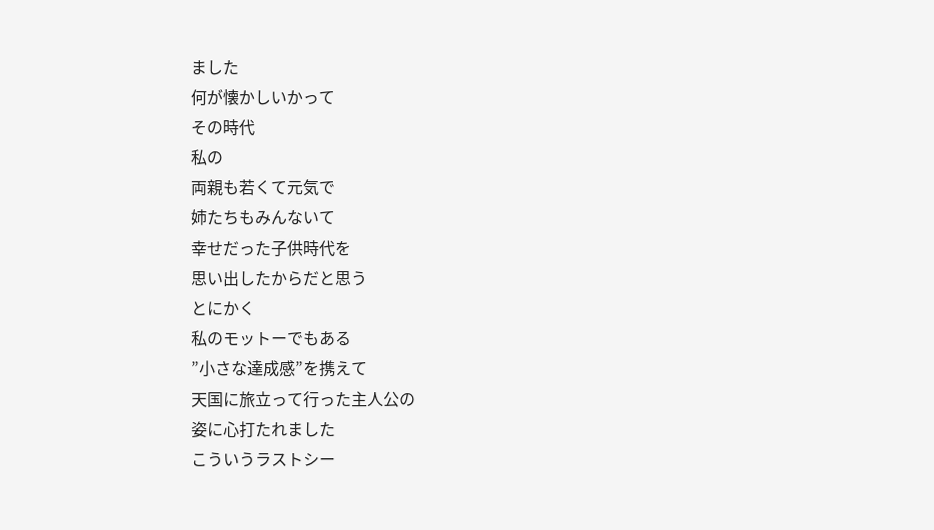ました
何が懐かしいかって
その時代
私の
両親も若くて元気で
姉たちもみんないて
幸せだった子供時代を
思い出したからだと思う
とにかく
私のモットーでもある
”小さな達成感”を携えて
天国に旅立って行った主人公の
姿に心打たれました
こういうラストシー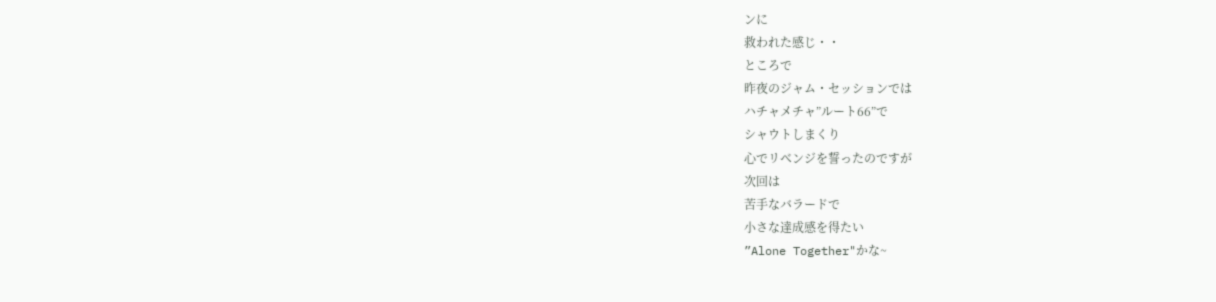ンに
救われた感じ・・
ところで
昨夜のジャム・セッションでは
ハチャメチャ”ルート66”で
シャウトしまくり
心でリベンジを誓ったのですが
次回は
苦手なバラードで
小さな達成感を得たい
”Alone Together"かな~